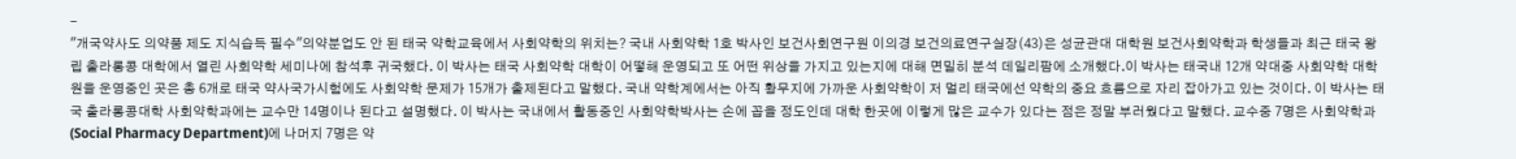-
"개국약사도 의약품 제도 지식습득 필수"의약분업도 안 된 태국 약학교육에서 사회약학의 위치는? 국내 사회약학 1호 박사인 보건사회연구원 이의경 보건의료연구실장(43)은 성균관대 대학원 보건사회약학과 학생들과 최근 태국 왕립 출라롱콩 대학에서 열린 사회약학 세미나에 참석후 귀국했다. 이 박사는 태국 사회약학 대학이 어떻해 운영되고 또 어떤 위상을 가지고 있는지에 대해 면밀히 분석 데일리팜에 소개했다.이 박사는 태국내 12개 약대중 사회약학 대학원을 운영중인 곳은 총 6개로 태국 약사국가시험에도 사회약학 문제가 15개가 출제된다고 말했다. 국내 약학계에서는 아직 황무지에 가까운 사회약학이 저 멀리 태국에선 약학의 중요 흐름으로 자리 잡아가고 있는 것이다. 이 박사는 태국 출라롱콩대학 사회약학과에는 교수만 14명이나 된다고 설명했다. 이 박사는 국내에서 활동중인 사회약학박사는 손에 꼽을 정도인데 대학 한곳에 이렇게 많은 교수가 있다는 점은 정말 부러웠다고 말했다. 교수중 7명은 사회약학과(Social Pharmacy Department)에 나머지 7명은 약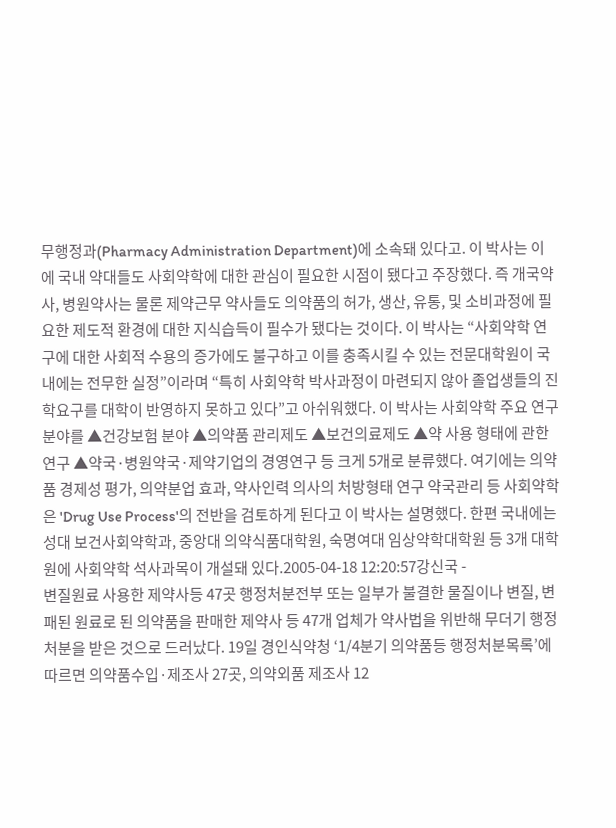무행정과(Pharmacy Administration Department)에 소속돼 있다고. 이 박사는 이에 국내 약대들도 사회약학에 대한 관심이 필요한 시점이 됐다고 주장했다. 즉 개국약사, 병원약사는 물론 제약근무 약사들도 의약품의 허가, 생산, 유통, 및 소비과정에 필요한 제도적 환경에 대한 지식습득이 필수가 됐다는 것이다. 이 박사는 “사회약학 연구에 대한 사회적 수용의 증가에도 불구하고 이를 충족시킬 수 있는 전문대학원이 국내에는 전무한 실정”이라며 “특히 사회약학 박사과정이 마련되지 않아 졸업생들의 진학요구를 대학이 반영하지 못하고 있다”고 아쉬워했다. 이 박사는 사회약학 주요 연구분야를 ▲건강보험 분야 ▲의약품 관리제도 ▲보건의료제도 ▲약 사용 형태에 관한 연구 ▲약국·병원약국·제약기업의 경영연구 등 크게 5개로 분류했다. 여기에는 의약품 경제성 평가, 의약분업 효과, 약사인력 의사의 처방형태 연구 약국관리 등 사회약학은 'Drug Use Process'의 전반을 검토하게 된다고 이 박사는 설명했다. 한편 국내에는 성대 보건사회약학과, 중앙대 의약식품대학원, 숙명여대 임상약학대학원 등 3개 대학원에 사회약학 석사과목이 개설돼 있다.2005-04-18 12:20:57강신국 -
변질원료 사용한 제약사등 47곳 행정처분전부 또는 일부가 불결한 물질이나 변질, 변패된 원료로 된 의약품을 판매한 제약사 등 47개 업체가 약사법을 위반해 무더기 행정처분을 받은 것으로 드러났다. 19일 경인식약청 ‘1/4분기 의약품등 행정처분목록’에 따르면 의약품수입·제조사 27곳, 의약외품 제조사 12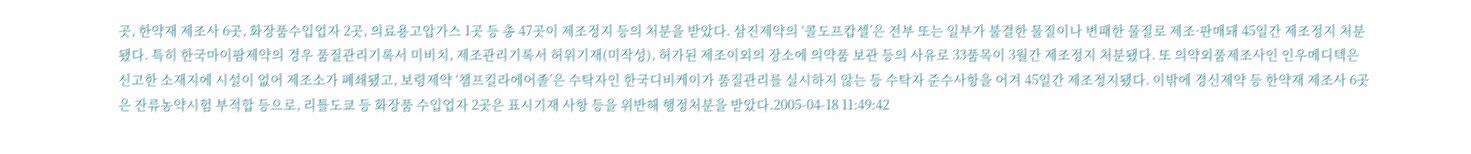곳, 한약재 제조사 6곳, 화장품수입업자 2곳, 의료용고압가스 1곳 등 총 47곳이 제조정지 등의 처분을 받았다. 삼진제약의 ‘콜도프캅셀’은 전부 또는 일부가 불결한 물질이나 변패한 물질로 제조·판매돼 45일간 제조정지 처분됐다. 특히 한국마이팜제약의 경우 품질관리기록서 미비치, 제조관리기록서 허위기재(미작성), 허가된 제조이외의 장소에 의약품 보관 등의 사유로 33품목이 3월간 제조정지 처분됐다. 또 의약외품제조사인 인우메디텍은 신고한 소재지에 시설이 없어 제조소가 폐쇄됐고, 보령제약 ‘챔프킬라에어졸’은 수탁자인 한국디비케이가 품질관리를 실시하지 않는 등 수탁자 준수사항을 어겨 45일간 제조정지됐다. 이밖에 경신제약 등 한약재 제조사 6곳은 잔류농약시험 부적합 등으로, 리틀도쿄 등 화장품 수입업자 2곳은 표시기재 사항 등을 위반해 행정처분을 받았다.2005-04-18 11:49:42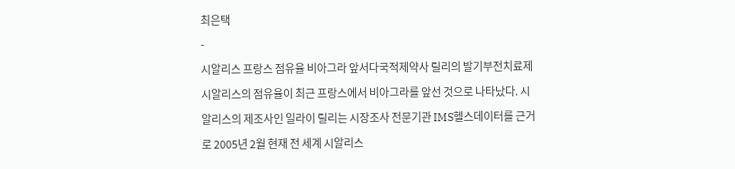최은택
-
시알리스 프랑스 점유율 비아그라 앞서다국적제약사 릴리의 발기부전치료제 시알리스의 점유율이 최근 프랑스에서 비아그라를 앞선 것으로 나타났다. 시알리스의 제조사인 일라이 릴리는 시장조사 전문기관 IMS헬스데이터를 근거로 2005년 2월 현재 전 세계 시알리스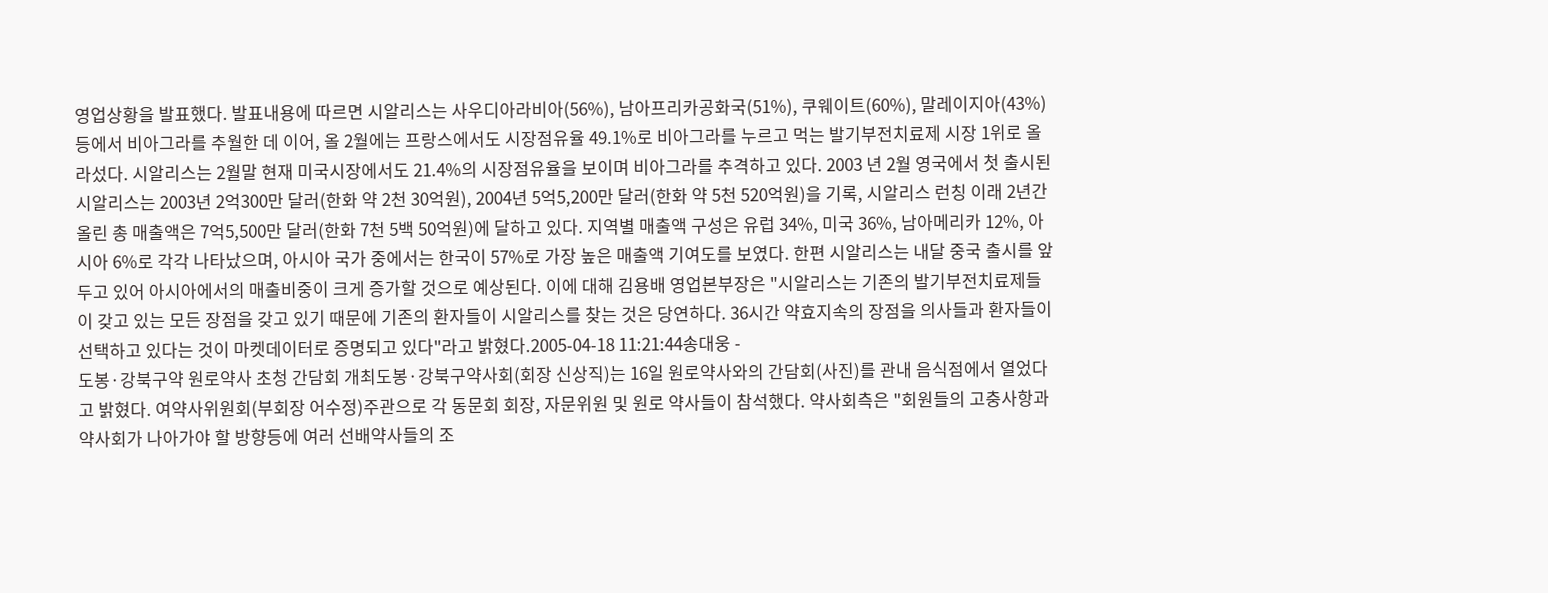영업상황을 발표했다. 발표내용에 따르면 시알리스는 사우디아라비아(56%), 남아프리카공화국(51%), 쿠웨이트(60%), 말레이지아(43%) 등에서 비아그라를 추월한 데 이어, 올 2월에는 프랑스에서도 시장점유율 49.1%로 비아그라를 누르고 먹는 발기부전치료제 시장 1위로 올라섰다. 시알리스는 2월말 현재 미국시장에서도 21.4%의 시장점유율을 보이며 비아그라를 추격하고 있다. 2003 년 2월 영국에서 첫 출시된 시알리스는 2003년 2억300만 달러(한화 약 2천 30억원), 2004년 5억5,200만 달러(한화 약 5천 520억원)을 기록, 시알리스 런칭 이래 2년간 올린 총 매출액은 7억5,500만 달러(한화 7천 5백 50억원)에 달하고 있다. 지역별 매출액 구성은 유럽 34%, 미국 36%, 남아메리카 12%, 아시아 6%로 각각 나타났으며, 아시아 국가 중에서는 한국이 57%로 가장 높은 매출액 기여도를 보였다. 한편 시알리스는 내달 중국 출시를 앞두고 있어 아시아에서의 매출비중이 크게 증가할 것으로 예상된다. 이에 대해 김용배 영업본부장은 "시알리스는 기존의 발기부전치료제들이 갖고 있는 모든 장점을 갖고 있기 때문에 기존의 환자들이 시알리스를 찾는 것은 당연하다. 36시간 약효지속의 장점을 의사들과 환자들이 선택하고 있다는 것이 마켓데이터로 증명되고 있다"라고 밝혔다.2005-04-18 11:21:44송대웅 -
도봉·강북구약 원로약사 초청 간담회 개최도봉·강북구약사회(회장 신상직)는 16일 원로약사와의 간담회(사진)를 관내 음식점에서 열었다고 밝혔다. 여약사위원회(부회장 어수정)주관으로 각 동문회 회장, 자문위원 및 원로 약사들이 참석했다. 약사회측은 "회원들의 고충사항과 약사회가 나아가야 할 방향등에 여러 선배약사들의 조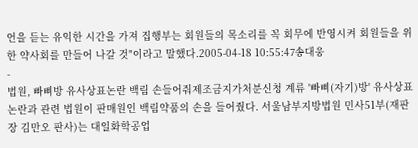언을 듣는 유익한 시간을 가져 집행부는 회원들의 목소리를 꼭 회무에 반영시켜 회원들을 위한 약사회를 만들어 나갈 것"이라고 말했다.2005-04-18 10:55:47송대웅
-
법원, 빠삐방 유사상표논란 백림 손들어줘제조금지가처분신청 계류 '빠삐(자기)방' 유사상표 논란과 관련 법원이 판매원인 백림약품의 손을 들어줬다. 서울남부지방법원 민사51부(재판장 김만오 판사)는 대일화학공업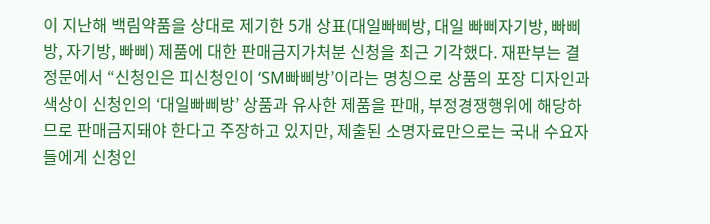이 지난해 백림약품을 상대로 제기한 5개 상표(대일빠삐방, 대일 빠삐자기방, 빠삐방, 자기방, 빠삐) 제품에 대한 판매금지가처분 신청을 최근 기각했다. 재판부는 결정문에서 “신청인은 피신청인이 ‘SM빠삐방’이라는 명칭으로 상품의 포장 디자인과 색상이 신청인의 ‘대일빠삐방’ 상품과 유사한 제품을 판매, 부정경쟁행위에 해당하므로 판매금지돼야 한다고 주장하고 있지만, 제출된 소명자료만으로는 국내 수요자들에게 신청인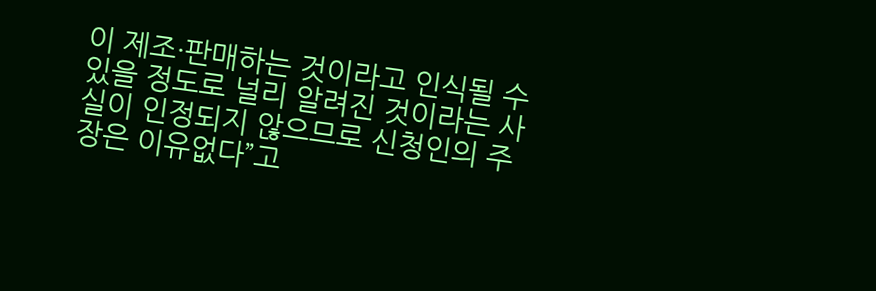이 제조·판매하는 것이라고 인식될 수 있을 정도로 널리 알려진 것이라는 사실이 인정되지 않으므로 신청인의 주장은 이유없다”고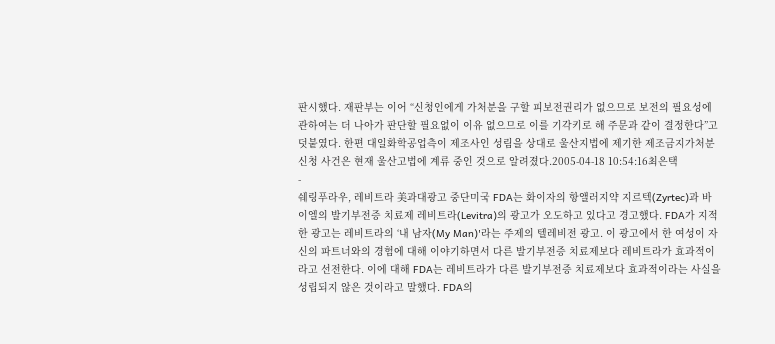판시했다. 재판부는 이어 “신청인에게 가처분을 구할 피보전권리가 없으므로 보전의 필요성에 관하여는 더 나아가 판단할 필요없이 이유 없으므로 이를 기각키로 해 주문과 같이 결정한다”고 덧붙였다. 한편 대일화학공업측이 제조사인 성림을 상대로 울산지법에 제기한 제조금지가처분신청 사건은 현재 울산고법에 계류 중인 것으로 알려졌다.2005-04-18 10:54:16최은택
-
쉐링푸라우, 레비트라 美과대광고 중단미국 FDA는 화이자의 항앨러지약 지르텍(Zyrtec)과 바이엘의 발기부전증 치료제 레비트라(Levitra)의 광고가 오도하고 있다고 경고했다. FDA가 지적한 광고는 레비트라의 ‘내 남자(My Man)'라는 주제의 텔레비전 광고. 이 광고에서 한 여성이 자신의 파트너와의 경험에 대해 이야기하면서 다른 발기부전증 치료제보다 레비트라가 효과적이라고 선전한다. 이에 대해 FDA는 레비트라가 다른 발기부전증 치료제보다 효과적이라는 사실을 성립되지 않은 것이라고 말했다. FDA의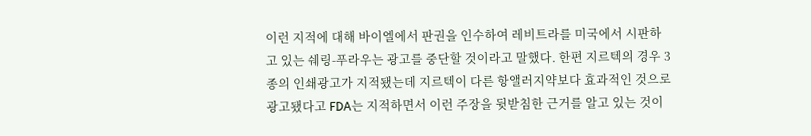이런 지적에 대해 바이엘에서 판권을 인수하여 레비트라를 미국에서 시판하고 있는 쉐링-푸라우는 광고를 중단할 것이라고 말했다. 한편 지르텍의 경우 3종의 인쇄광고가 지적됐는데 지르텍이 다른 항앨러지약보다 효과적인 것으로 광고됐다고 FDA는 지적하면서 이런 주장을 뒷받침한 근거를 알고 있는 것이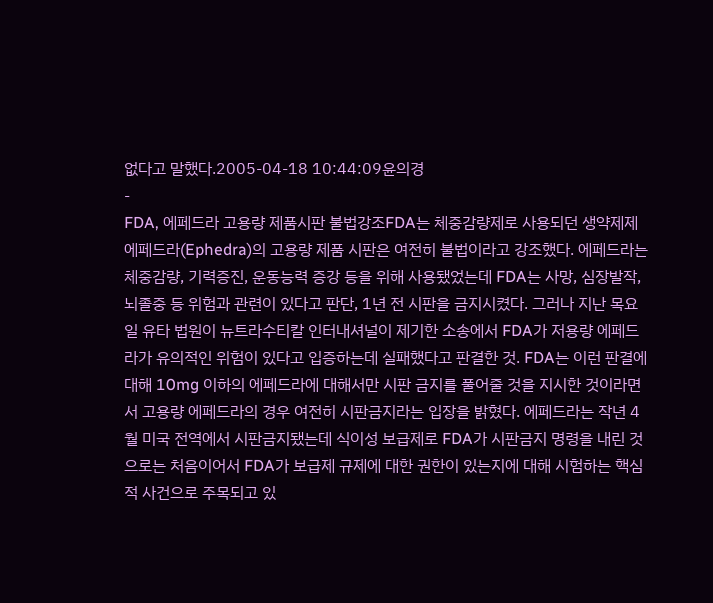없다고 말했다.2005-04-18 10:44:09윤의경
-
FDA, 에페드라 고용량 제품시판 불법강조FDA는 체중감량제로 사용되던 생약제제 에페드라(Ephedra)의 고용량 제품 시판은 여전히 불법이라고 강조했다. 에페드라는 체중감량, 기력증진, 운동능력 증강 등을 위해 사용됐었는데 FDA는 사망, 심장발작, 뇌졸중 등 위험과 관련이 있다고 판단, 1년 전 시판을 금지시켰다. 그러나 지난 목요일 유타 법원이 뉴트라수티칼 인터내셔널이 제기한 소송에서 FDA가 저용량 에페드라가 유의적인 위험이 있다고 입증하는데 실패했다고 판결한 것. FDA는 이런 판결에 대해 10mg 이하의 에페드라에 대해서만 시판 금지를 풀어줄 것을 지시한 것이라면서 고용량 에페드라의 경우 여전히 시판금지라는 입장을 밝혔다. 에페드라는 작년 4월 미국 전역에서 시판금지됐는데 식이성 보급제로 FDA가 시판금지 명령을 내린 것으로는 처음이어서 FDA가 보급제 규제에 대한 권한이 있는지에 대해 시험하는 핵심적 사건으로 주목되고 있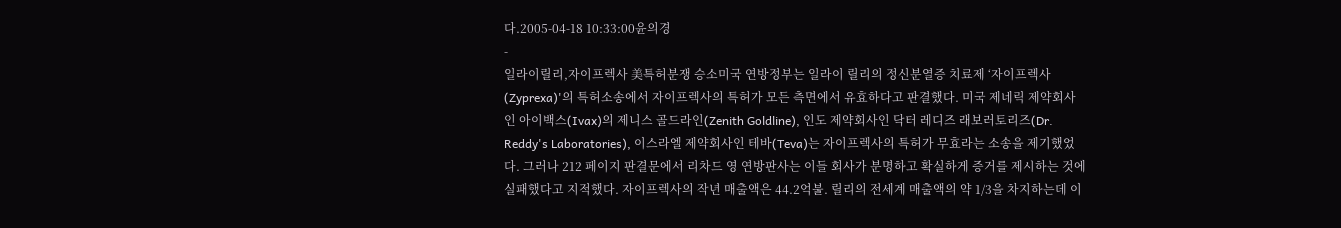다.2005-04-18 10:33:00윤의경
-
일라이릴리,자이프렉사 美특허분쟁 승소미국 연방정부는 일라이 릴리의 정신분열증 치료제 ‘자이프렉사(Zyprexa)'의 특허소송에서 자이프렉사의 특허가 모든 측면에서 유효하다고 판결했다. 미국 제네릭 제약회사인 아이백스(Ivax)의 제니스 골드라인(Zenith Goldline), 인도 제약회사인 닥터 레디즈 래보러토리즈(Dr. Reddy's Laboratories), 이스라엘 제약회사인 테바(Teva)는 자이프렉사의 특허가 무효라는 소송을 제기했었다. 그러나 212 페이지 판결문에서 리차드 영 연방판사는 이들 회사가 분명하고 확실하게 증거를 제시하는 것에 실패했다고 지적했다. 자이프렉사의 작년 매출액은 44.2억불. 릴리의 전세계 매출액의 약 1/3을 차지하는데 이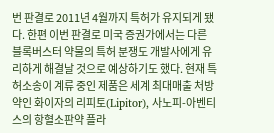번 판결로 2011년 4월까지 특허가 유지되게 됐다. 한편 이번 판결로 미국 증권가에서는 다른 블록버스터 약물의 특허 분쟁도 개발사에게 유리하게 해결날 것으로 예상하기도 했다. 현재 특허소송이 계류 중인 제품은 세계 최대매출 처방약인 화이자의 리피토(Lipitor), 사노피-아벤티스의 항혈소판약 플라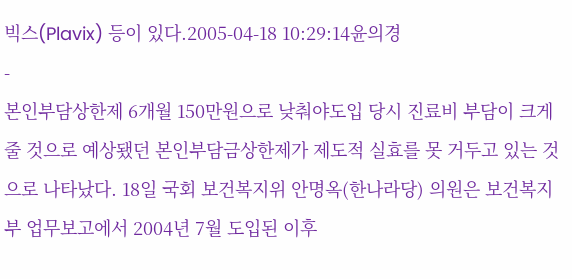빅스(Plavix) 등이 있다.2005-04-18 10:29:14윤의경
-
본인부담상한제 6개월 150만원으로 낮춰야도입 당시 진료비 부담이 크게 줄 것으로 예상됐던 본인부담금상한제가 제도적 실효를 못 거두고 있는 것으로 나타났다. 18일 국회 보건복지위 안명옥(한나라당) 의원은 보건복지부 업무보고에서 2004년 7월 도입된 이후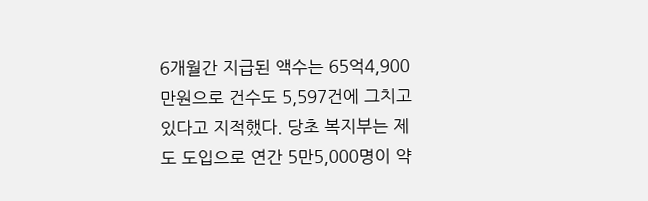6개월간 지급된 액수는 65억4,900만원으로 건수도 5,597건에 그치고 있다고 지적했다. 당초 복지부는 제도 도입으로 연간 5만5,000명이 약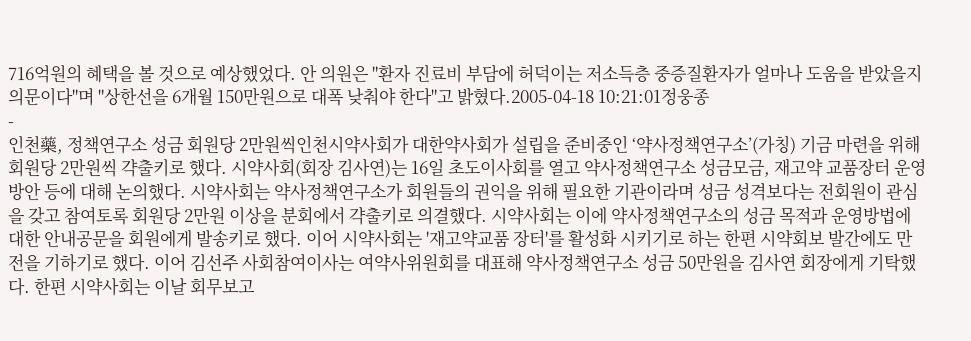716억원의 혜택을 볼 것으로 예상했었다. 안 의원은 "환자 진료비 부담에 허덕이는 저소득층 중증질환자가 얼마나 도움을 받았을지 의문이다"며 "상한선을 6개월 150만원으로 대폭 낮춰야 한다"고 밝혔다.2005-04-18 10:21:01정웅종
-
인천藥, 정책연구소 성금 회원당 2만원씩인천시약사회가 대한약사회가 설립을 준비중인 ‘약사정책연구소’(가칭) 기금 마련을 위해 회원당 2만원씩 갹출키로 했다. 시약사회(회장 김사연)는 16일 초도이사회를 열고 약사정책연구소 성금모금, 재고약 교품장터 운영방안 등에 대해 논의했다. 시약사회는 약사정책연구소가 회원들의 권익을 위해 필요한 기관이라며 성금 성격보다는 전회원이 관심을 갖고 참여토록 회원당 2만원 이상을 분회에서 갹출키로 의결했다. 시약사회는 이에 약사정책연구소의 성금 목적과 운영방법에 대한 안내공문을 회원에게 발송키로 했다. 이어 시약사회는 '재고약교품 장터'를 활성화 시키기로 하는 한편 시약회보 발간에도 만전을 기하기로 했다. 이어 김선주 사회참여이사는 여약사위원회를 대표해 약사정책연구소 성금 50만원을 김사연 회장에게 기탁했다. 한편 시약사회는 이날 회무보고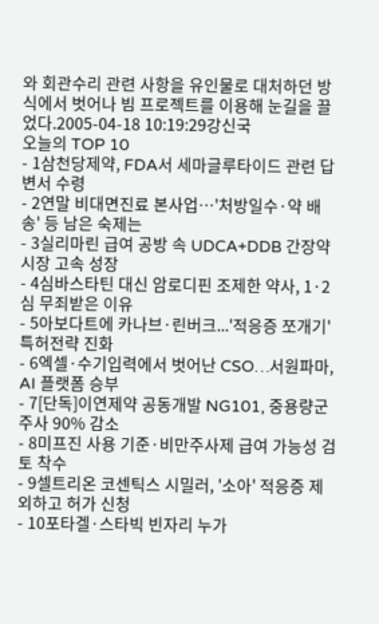와 회관수리 관련 사항을 유인물로 대처하던 방식에서 벗어나 빔 프로젝트를 이용해 눈길을 끌었다.2005-04-18 10:19:29강신국
오늘의 TOP 10
- 1삼천당제약, FDA서 세마글루타이드 관련 답변서 수령
- 2연말 비대면진료 본사업…'처방일수·약 배송' 등 남은 숙제는
- 3실리마린 급여 공방 속 UDCA+DDB 간장약 시장 고속 성장
- 4심바스타틴 대신 암로디핀 조제한 약사, 1·2심 무죄받은 이유
- 5아보다트에 카나브·린버크...'적응증 쪼개기' 특허전략 진화
- 6엑셀·수기입력에서 벗어난 CSO…서원파마, AI 플랫폼 승부
- 7[단독]이연제약 공동개발 NG101, 중용량군 주사 90% 감소
- 8미프진 사용 기준·비만주사제 급여 가능성 검토 착수
- 9셀트리온 코센틱스 시밀러, '소아' 적응증 제외하고 허가 신청
- 10포타겔·스타빅 빈자리 누가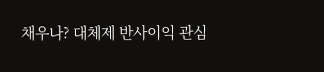채우나? 대체제 반사이익 관심